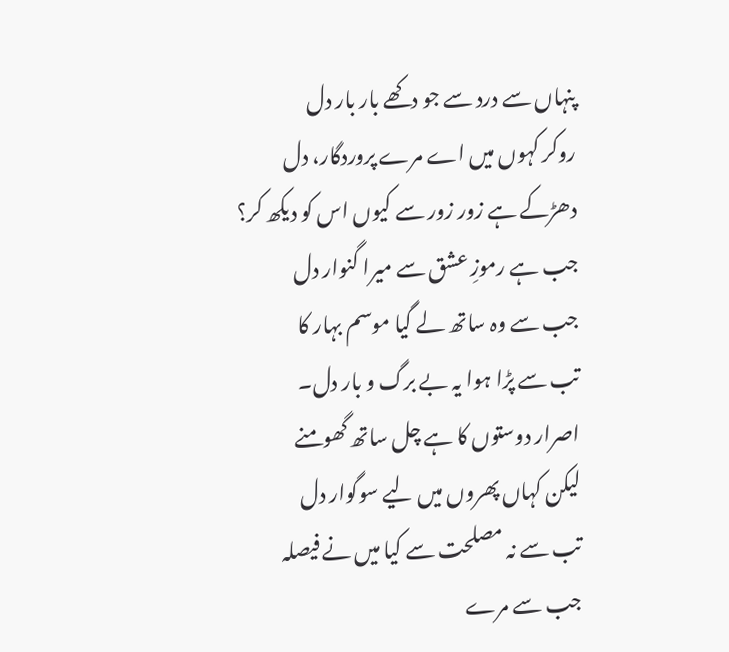پنہاں سے درد سے جو دکھے بار بار دل
روکر کہوں میں اے مرے پروردگار، دل
دھڑکے ہے زور زور سے کیوں اس کو دیکھ کر؟
جب ہے رموزِ عشق سے میرا گنوار دل
جب سے وہ ساتھ لے گیا موسم بہار کا
تب سے پڑا ہوا یہ بے برگ و بار دل۔
اصرار دوستوں کا ہے چل ساتھ گھومنے
لیکن کہاں پھروں میں لیے سوگوار دل
تب سے نہ مصلحت سے کیا میں نے فیصلہ
جب سے مرے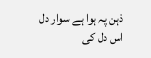ذہن پہ ہوا ہے سوار دل
اس دل کی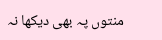منتوں پہ بھی دیکھا نہ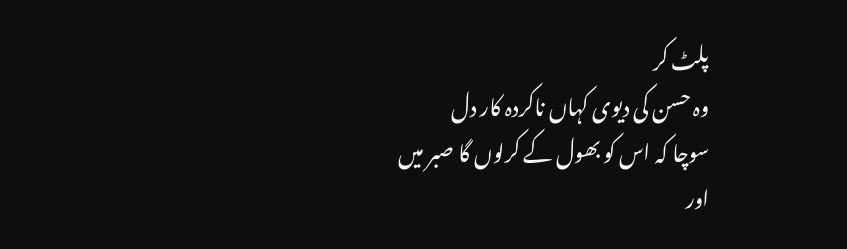پلٹ کر
وہ حسن کی دیوی کہاں ناکردہ کار دل
سوچا کہ اس کو بھول کے کرلوں گا صبر میں
اور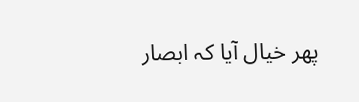پھر خیال آیا کہ ابصار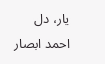یار، دل
احمد ابصار